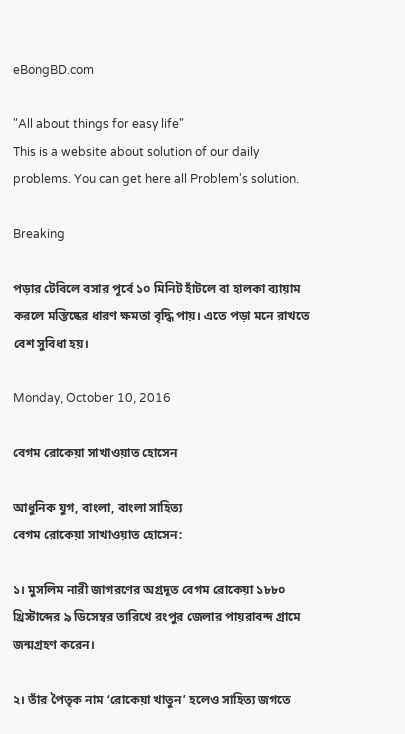eBongBD.com

"All about things for easy life"
This is a website about solution of our daily problems. You can get here all Problem's solution.

Breaking

পড়ার টেবিলে বসার পূর্বে ১০ মিনিট হাঁটলে বা হালকা ব্যায়াম করলে মস্তিষ্কের ধারণ ক্ষমতা বৃদ্ধি পায়। এতে পড়া মনে রাখতে বেশ সুবিধা হয়।

Monday, October 10, 2016

বেগম রোকেয়া সাখাওয়াত হোসেন

আধুনিক যুগ, বাংলা, বাংলা সাহিত্য
বেগম রোকেয়া সাখাওয়াত হোসেন:

১। মুসলিম নারী জাগরণের অগ্রদূত বেগম রোকেয়া ১৮৮০ খ্রিস্টাব্দের ৯ ডিসেম্বর তারিখে রংপুর জেলার পায়রাবন্দ গ্রামে জন্মগ্রহণ করেন।

২। তাঁর পৈতৃক নাম ‘রোকেয়া খাতুন’ হলেও সাহিত্য জগতে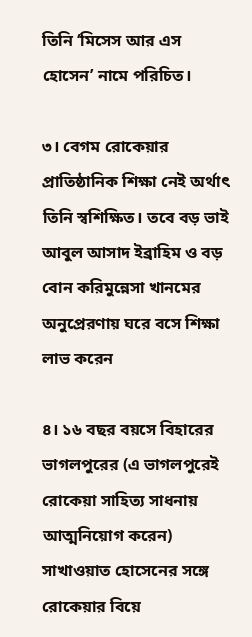তিনি ‘মিসেস আর এস হোসেন’ নামে পরিচিত।

৩। বেগম রোকেয়ার প্রাতিষ্ঠানিক শিক্ষা নেই অর্থাৎ তিনি স্বশিক্ষিত। তবে বড় ভাই আবুল আসাদ ইব্রাহিম ও বড় বোন করিমুন্নেসা খানমের অনুপ্রেরণায় ঘরে বসে শিক্ষা লাভ করেন

৪। ১৬ বছর বয়সে বিহারের ভাগলপুরের (এ ভাগলপুরেই রোকেয়া সাহিত্য সাধনায় আত্মনিয়োগ করেন) সাখাওয়াত হোসেনের সঙ্গে রোকেয়ার বিয়ে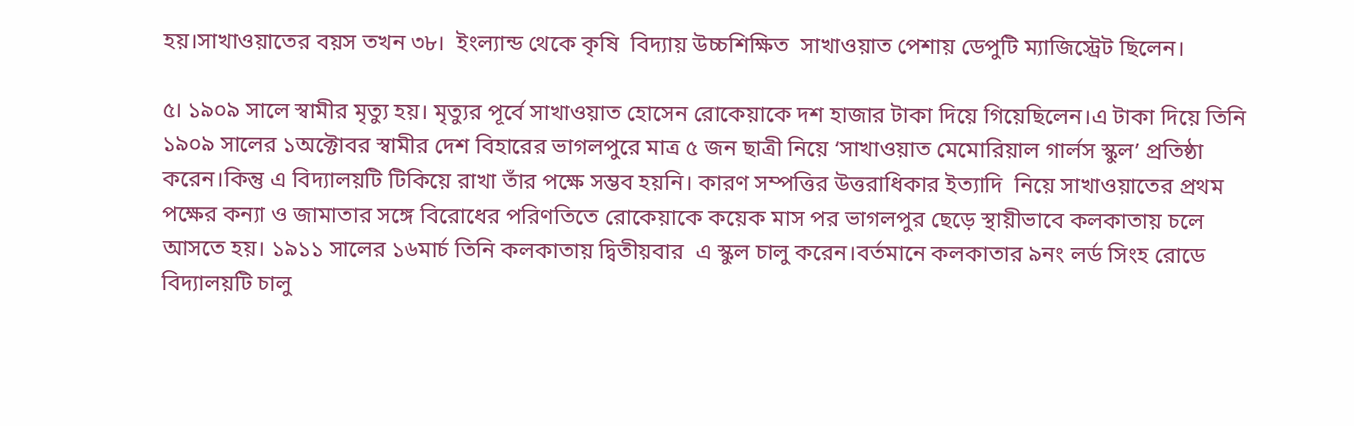হয়।সাখাওয়াতের বয়স তখন ৩৮।  ইংল্যান্ড থেকে কৃষি  বিদ্যায় উচ্চশিক্ষিত  সাখাওয়াত পেশায় ডেপুটি ম্যাজিস্ট্রেট ছিলেন।

৫। ১৯০৯ সালে স্বামীর মৃত্যু হয়। মৃত্যুর পূর্বে সাখাওয়াত হোসেন রোকেয়াকে দশ হাজার টাকা দিয়ে গিয়েছিলেন।এ টাকা দিয়ে তিনি ১৯০৯ সালের ১অক্টোবর স্বামীর দেশ বিহারের ভাগলপুরে মাত্র ৫ জন ছাত্রী নিয়ে ‘সাখাওয়াত মেমোরিয়াল গার্লস স্কুল’ প্রতিষ্ঠা করেন।কিন্তু এ বিদ্যালয়টি টিকিয়ে রাখা তাঁর পক্ষে সম্ভব হয়নি। কারণ সম্পত্তির উত্তরাধিকার ইত্যাদি  নিয়ে সাখাওয়াতের প্রথম পক্ষের কন্যা ও জামাতার সঙ্গে বিরোধের পরিণতিতে রোকেয়াকে কয়েক মাস পর ভাগলপুর ছেড়ে স্থায়ীভাবে কলকাতায় চলে আসতে হয়। ১৯১১ সালের ১৬মার্চ তিনি কলকাতায় দ্বিতীয়বার  এ স্কুল চালু করেন।বর্তমানে কলকাতার ৯নং লর্ড সিংহ রোডে বিদ্যালয়টি চালু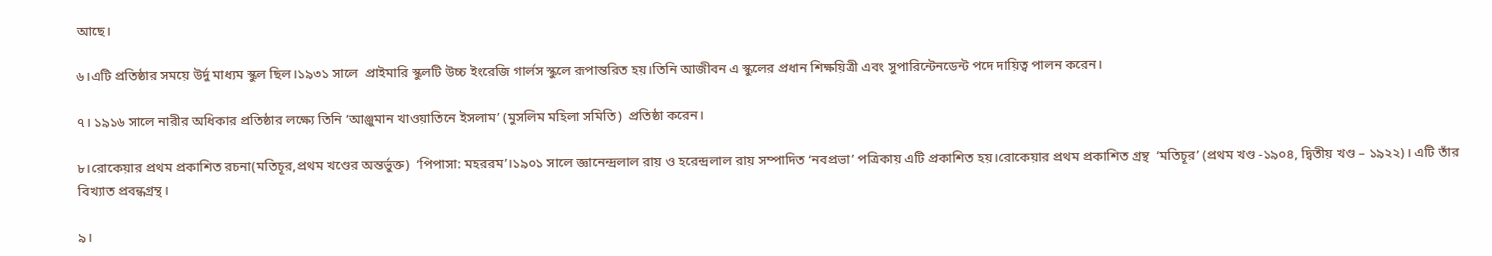আছে।

৬।এটি প্রতিষ্ঠার সময়ে উর্দু মাধ্যম স্কুল ছিল।১৯৩১ সালে  প্রাইমারি স্কুলটি উচ্চ ইংরেজি গার্লস স্কুলে রূপান্তরিত হয়।তিনি আজীবন এ স্কুলের প্রধান শিক্ষয়িত্রী এবং সুপারিন্টেনডেন্ট পদে দায়িত্ব পালন করেন।

৭। ১৯১৬ সালে নারীর অধিকার প্রতিষ্ঠার লক্ষ্যে তিনি ‘আঞ্জুমান খাওয়াতিনে ইসলাম’ (মুসলিম মহিলা সমিতি)  প্রতিষ্ঠা করেন।

৮।রোকেয়ার প্রথম প্রকাশিত রচনা(মতিচূর,প্রথম খণ্ডের অন্তর্ভুক্ত)  ‘পিপাসা: মহররম’।১৯০১ সালে জ্ঞানেন্দ্রলাল রায় ও হরেন্দ্রলাল রায় সম্পাদিত ‘নবপ্রভা’ পত্রিকায় এটি প্রকাশিত হয়।রোকেয়ার প্রথম প্রকাশিত গ্রন্থ  ‘মতিচূর’ (প্রথম খণ্ড -১৯০৪, দ্বিতীয় খণ্ড – ১৯২২)। এটি তাঁর বিখ্যাত প্রবন্ধগ্রন্থ।

৯।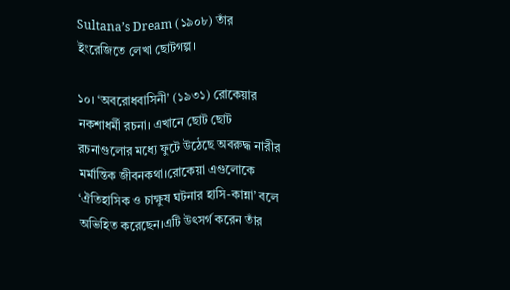Sultana’s Dream (১৯০৮) তাঁর ইংরেজিতে লেখা ছোটগল্প।

১০। ‘অবরোধবাসিনী’ (১৯৩১) রোকেয়ার নকশাধর্মী রচনা। এখানে ছোট ছোট রচনাগুলোর মধ্যে ফুটে উঠেছে অবরুদ্ধ নারীর মর্মান্তিক জীবনকথা।রোকেয়া এগুলোকে  ‘ঐতিহাসিক ও চাক্ষুষ ঘটনার হাসি-কান্না’ বলে অভিহিত করেছেন।এটি উৎসর্গ করেন তাঁর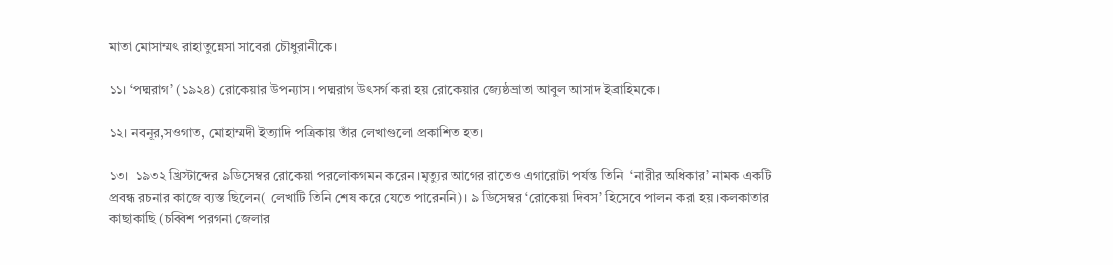মাতা মোসাম্মৎ রাহাতুন্নেসা সাবেরা চৌধুরানীকে।

১১। ‘পদ্মরাগ’ (১৯২৪) রোকেয়ার উপন্যাস। পদ্মরাগ উৎসর্গ করা হয় রোকেয়ার জ্যেষ্ঠভ্রাতা আবুল আসাদ ইব্রাহিমকে।

১২। নবনূর,সওগাত, মোহাম্মদী ইত্যাদি পত্রিকায় তাঁর লেখাগুলো প্রকাশিত হত।

১৩।  ১৯৩২ খ্রিস্টাব্দের ৯ডিসেম্বর রোকেয়া পরলোকগমন করেন।মৃত্যুর আগের রাতেও এগারোটা পর্যন্ত তিনি  ‘নারীর অধিকার’ নামক একটি প্রবন্ধ রচনার কাজে ব্যস্ত ছিলেন( লেখাটি তিনি শেষ করে যেতে পারেননি)। ৯ ডিসেম্বর ‘রোকেয়া দিবস’ হিসেবে পালন করা হয়।কলকাতার কাছাকাছি (চব্বিশ পরগনা জেলার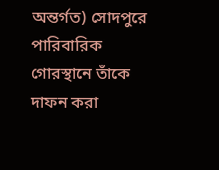অন্তর্গত) সোদপুরে পারিবারিক গোরস্থানে তাঁকে দাফন করা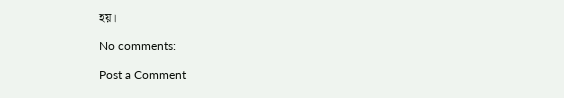হয়।

No comments:

Post a Comment